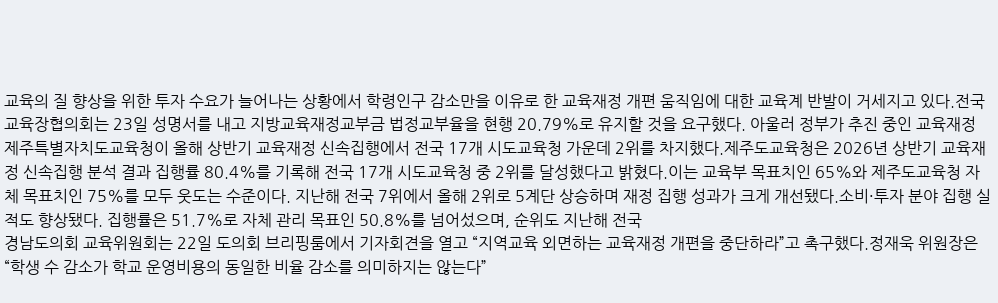교육의 질 향상을 위한 투자 수요가 늘어나는 상황에서 학령인구 감소만을 이유로 한 교육재정 개편 움직임에 대한 교육계 반발이 거세지고 있다.전국교육장협의회는 23일 성명서를 내고 지방교육재정교부금 법정교부율을 현행 20.79%로 유지할 것을 요구했다. 아울러 정부가 추진 중인 교육재정
제주특별자치도교육청이 올해 상반기 교육재정 신속집행에서 전국 17개 시도교육청 가운데 2위를 차지했다.제주도교육청은 2026년 상반기 교육재정 신속집행 분석 결과 집행률 80.4%를 기록해 전국 17개 시도교육청 중 2위를 달성했다고 밝혔다.이는 교육부 목표치인 65%와 제주도교육청 자체 목표치인 75%를 모두 웃도는 수준이다. 지난해 전국 7위에서 올해 2위로 5계단 상승하며 재정 집행 성과가 크게 개선됐다.소비·투자 분야 집행 실적도 향상됐다. 집행률은 51.7%로 자체 관리 목표인 50.8%를 넘어섰으며, 순위도 지난해 전국
경남도의회 교육위원회는 22일 도의회 브리핑룸에서 기자회견을 열고 “지역교육 외면하는 교육재정 개편을 중단하라”고 촉구했다.정재욱 위원장은 “학생 수 감소가 학교 운영비용의 동일한 비율 감소를 의미하지는 않는다”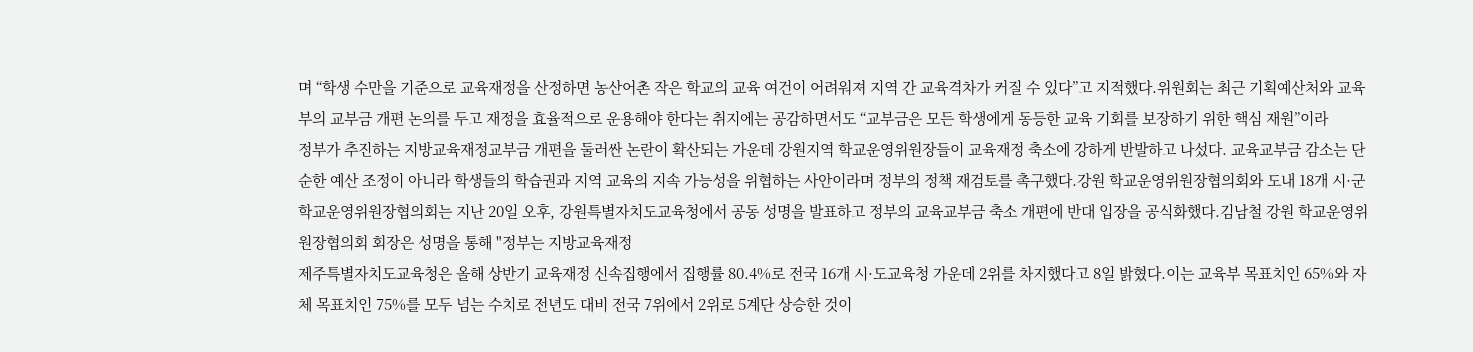며 “학생 수만을 기준으로 교육재정을 산정하면 농산어촌 작은 학교의 교육 여건이 어려워져 지역 간 교육격차가 커질 수 있다”고 지적했다.위원회는 최근 기획예산처와 교육부의 교부금 개편 논의를 두고 재정을 효율적으로 운용해야 한다는 취지에는 공감하면서도 “교부금은 모든 학생에게 동등한 교육 기회를 보장하기 위한 핵심 재원”이라
정부가 추진하는 지방교육재정교부금 개편을 둘러싼 논란이 확산되는 가운데 강원지역 학교운영위원장들이 교육재정 축소에 강하게 반발하고 나섰다. 교육교부금 감소는 단순한 예산 조정이 아니라 학생들의 학습권과 지역 교육의 지속 가능성을 위협하는 사안이라며 정부의 정책 재검토를 촉구했다.강원 학교운영위원장협의회와 도내 18개 시·군 학교운영위원장협의회는 지난 20일 오후, 강원특별자치도교육청에서 공동 성명을 발표하고 정부의 교육교부금 축소 개편에 반대 입장을 공식화했다.김남철 강원 학교운영위원장협의회 회장은 성명을 통해 "정부는 지방교육재정
제주특별자치도교육청은 올해 상반기 교육재정 신속집행에서 집행률 80.4%로 전국 16개 시·도교육청 가운데 2위를 차지했다고 8일 밝혔다.이는 교육부 목표치인 65%와 자체 목표치인 75%를 모두 넘는 수치로 전년도 대비 전국 7위에서 2위로 5계단 상승한 것이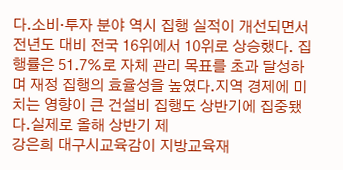다.소비·투자 분야 역시 집행 실적이 개선되면서 전년도 대비 전국 16위에서 10위로 상승했다. 집행률은 51.7%로 자체 관리 목표를 초과 달성하며 재정 집행의 효율성을 높였다.지역 경제에 미치는 영향이 큰 건설비 집행도 상반기에 집중됐다.실제로 올해 상반기 제
강은희 대구시교육감이 지방교육재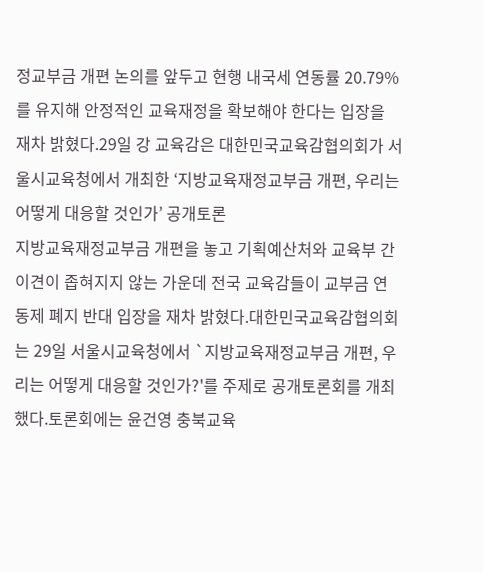정교부금 개편 논의를 앞두고 현행 내국세 연동률 20.79%를 유지해 안정적인 교육재정을 확보해야 한다는 입장을 재차 밝혔다.29일 강 교육감은 대한민국교육감협의회가 서울시교육청에서 개최한 ‘지방교육재정교부금 개편, 우리는 어떻게 대응할 것인가’ 공개토론
지방교육재정교부금 개편을 놓고 기획예산처와 교육부 간 이견이 좁혀지지 않는 가운데 전국 교육감들이 교부금 연동제 폐지 반대 입장을 재차 밝혔다.대한민국교육감협의회는 29일 서울시교육청에서 `지방교육재정교부금 개편, 우리는 어떻게 대응할 것인가?'를 주제로 공개토론회를 개최했다.토론회에는 윤건영 충북교육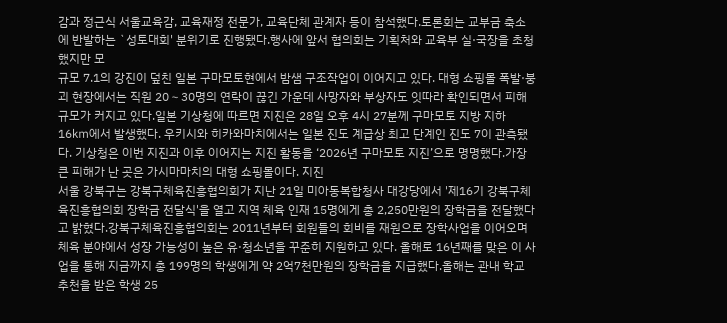감과 정근식 서울교육감, 교육재정 전문가, 교육단체 관계자 등이 참석했다.토론회는 교부금 축소에 반발하는 `성토대회' 분위기로 진행됐다.행사에 앞서 협의회는 기획처와 교육부 실·국장을 초청했지만 모
규모 7.1의 강진이 덮친 일본 구마모토현에서 밤샘 구조작업이 이어지고 있다. 대형 쇼핑몰 폭발·붕괴 현장에서는 직원 20∼30명의 연락이 끊긴 가운데 사망자와 부상자도 잇따라 확인되면서 피해 규모가 커지고 있다.일본 기상청에 따르면 지진은 28일 오후 4시 27분께 구마모토 지방 지하 16㎞에서 발생했다. 우키시와 히카와마치에서는 일본 진도 계급상 최고 단계인 진도 7이 관측됐다. 기상청은 이번 지진과 이후 이어지는 지진 활동을 ‘2026년 구마모토 지진’으로 명명했다.가장 큰 피해가 난 곳은 가시마마치의 대형 쇼핑몰이다. 지진
서울 강북구는 강북구체육진흥협의회가 지난 21일 미아동복합청사 대강당에서 '제16기 강북구체육진흥협의회 장학금 전달식'을 열고 지역 체육 인재 15명에게 총 2,250만원의 장학금을 전달했다고 밝혔다.강북구체육진흥협의회는 2011년부터 회원들의 회비를 재원으로 장학사업을 이어오며 체육 분야에서 성장 가능성이 높은 유·청소년을 꾸준히 지원하고 있다. 올해로 16년째를 맞은 이 사업을 통해 지금까지 총 199명의 학생에게 약 2억7천만원의 장학금을 지급했다.올해는 관내 학교 추천을 받은 학생 25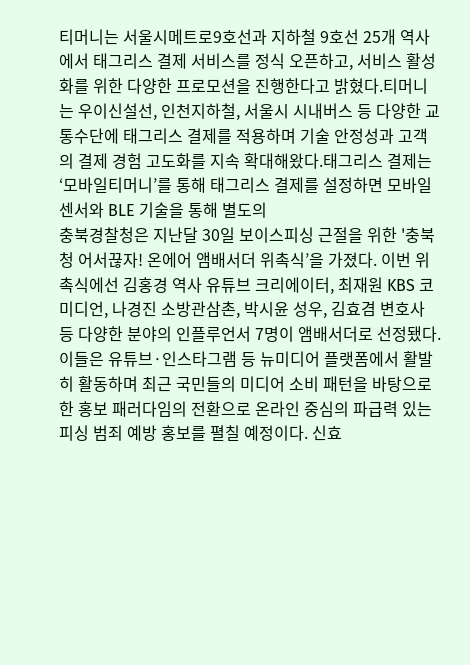티머니는 서울시메트로9호선과 지하철 9호선 25개 역사에서 태그리스 결제 서비스를 정식 오픈하고, 서비스 활성화를 위한 다양한 프로모션을 진행한다고 밝혔다.티머니는 우이신설선, 인천지하철, 서울시 시내버스 등 다양한 교통수단에 태그리스 결제를 적용하며 기술 안정성과 고객의 결제 경험 고도화를 지속 확대해왔다.태그리스 결제는 ‘모바일티머니’를 통해 태그리스 결제를 설정하면 모바일 센서와 BLE 기술을 통해 별도의
충북경찰청은 지난달 30일 보이스피싱 근절을 위한 '충북청 어서끊자! 온에어 앰배서더 위촉식’을 가졌다. 이번 위촉식에선 김홍경 역사 유튜브 크리에이터, 최재원 KBS 코미디언, 나경진 소방관삼촌, 박시윤 성우, 김효겸 변호사 등 다양한 분야의 인플루언서 7명이 앰배서더로 선정됐다. 이들은 유튜브·인스타그램 등 뉴미디어 플랫폼에서 활발히 활동하며 최근 국민들의 미디어 소비 패턴을 바탕으로 한 홍보 패러다임의 전환으로 온라인 중심의 파급력 있는 피싱 범죄 예방 홍보를 펼칠 예정이다. 신효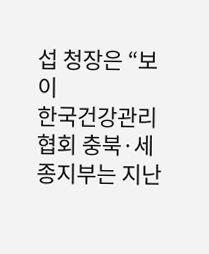섭 청장은 “보이
한국건강관리협회 충북·세종지부는 지난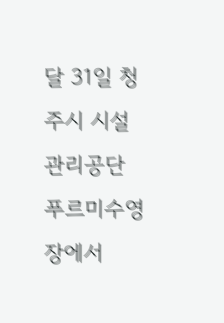달 31일 청주시 시설관리공단 푸르미수영장에서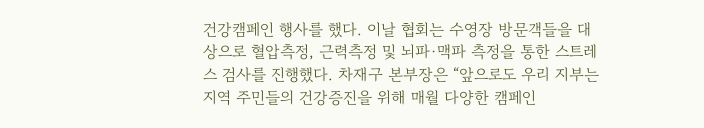건강캠페인 행사를 했다. 이날 협회는 수영장 방문객들을 대상으로 혈압측정, 근력측정 및 뇌파·맥파 측정을 통한 스트레스 검사를 진행했다. 차재구 본부장은 “앞으로도 우리 지부는 지역 주민들의 건강증진을 위해 매월 다양한 캠페인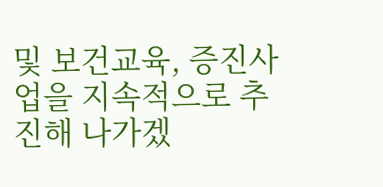및 보건교육, 증진사업을 지속적으로 추진해 나가겠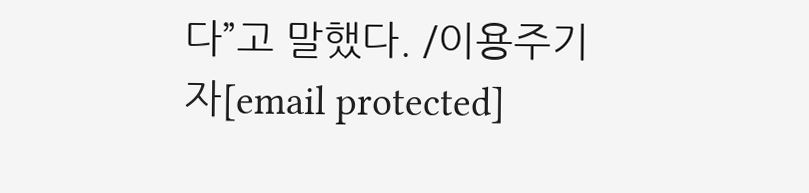다”고 말했다. /이용주기자[email protected]